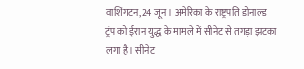वाशिंगटन,24 जून। अमेरिका के राष्ट्रपति डोनाल्ड ट्रंप को ईरान युद्ध के मामले में सीनेट से तगड़ा झटका लगा है। सीनेट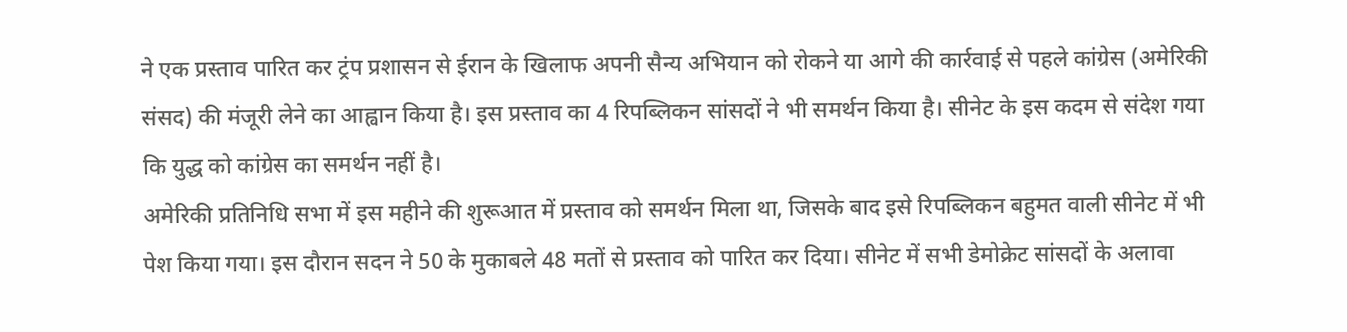ने एक प्रस्ताव पारित कर ट्रंप प्रशासन से ईरान के खिलाफ अपनी सैन्य अभियान को रोकने या आगे की कार्रवाई से पहले कांग्रेस (अमेरिकी संसद) की मंजूरी लेने का आह्वान किया है। इस प्रस्ताव का 4 रिपब्लिकन सांसदों ने भी समर्थन किया है। सीनेट के इस कदम से संदेश गया कि युद्ध को कांग्रेस का समर्थन नहीं है।
अमेरिकी प्रतिनिधि सभा में इस महीने की शुरूआत में प्रस्ताव को समर्थन मिला था, जिसके बाद इसे रिपब्लिकन बहुमत वाली सीनेट में भी पेश किया गया। इस दौरान सदन ने 50 के मुकाबले 48 मतों से प्रस्ताव को पारित कर दिया। सीनेट में सभी डेमोक्रेट सांसदों के अलावा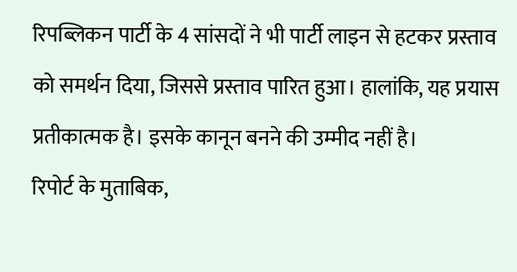रिपब्लिकन पार्टी के 4 सांसदों ने भी पार्टी लाइन से हटकर प्रस्ताव को समर्थन दिया, जिससे प्रस्ताव पारित हुआ। हालांकि, यह प्रयास प्रतीकात्मक है। इसके कानून बनने की उम्मीद नहीं है।
रिपोर्ट के मुताबिक,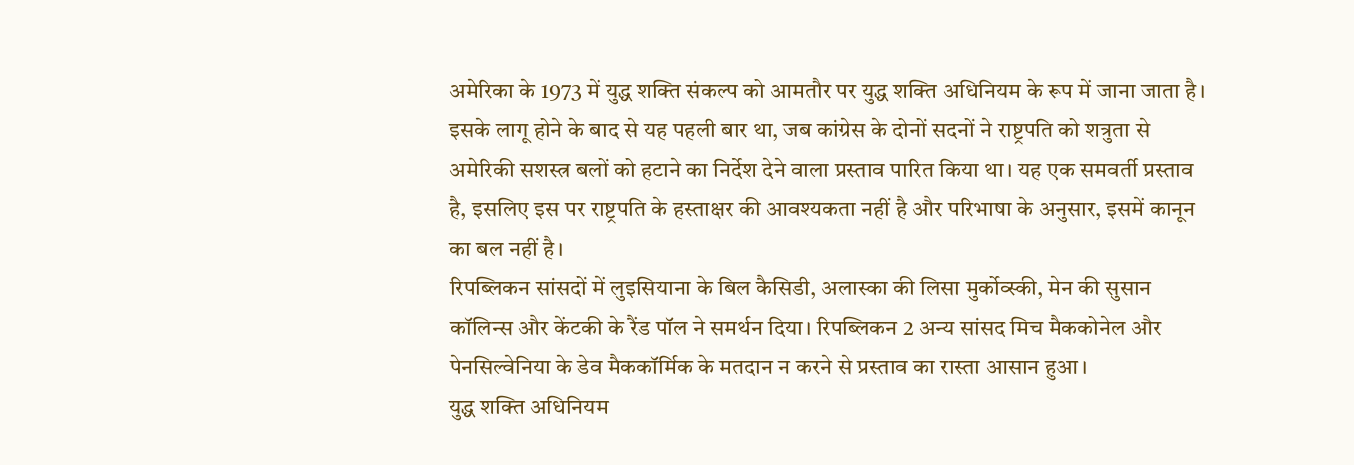अमेरिका के 1973 में युद्ध शक्ति संकल्प को आमतौर पर युद्ध शक्ति अधिनियम के रूप में जाना जाता है। इसके लागू होने के बाद से यह पहली बार था, जब कांग्रेस के दोनों सदनों ने राष्ट्रपति को शत्रुता से अमेरिकी सशस्त्र बलों को हटाने का निर्देश देने वाला प्रस्ताव पारित किया था। यह एक समवर्ती प्रस्ताव है, इसलिए इस पर राष्ट्रपति के हस्ताक्षर की आवश्यकता नहीं है और परिभाषा के अनुसार, इसमें कानून का बल नहीं है।
रिपब्लिकन सांसदों में लुइसियाना के बिल कैसिडी, अलास्का की लिसा मुर्कोव्स्की, मेन की सुसान कॉलिन्स और केंटकी के रैंड पॉल ने समर्थन दिया। रिपब्लिकन 2 अन्य सांसद मिच मैककोनेल और पेनसिल्वेनिया के डेव मैककॉर्मिक के मतदान न करने से प्रस्ताव का रास्ता आसान हुआ।
युद्ध शक्ति अधिनियम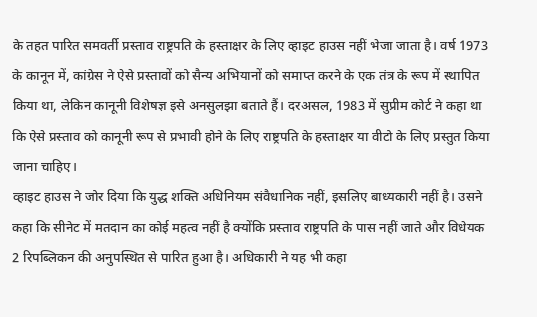के तहत पारित समवर्ती प्रस्ताव राष्ट्रपति के हस्ताक्षर के लिए व्हाइट हाउस नहीं भेजा जाता है। वर्ष 1973 के कानून में, कांग्रेस ने ऐसे प्रस्तावों को सैन्य अभियानों को समाप्त करने के एक तंत्र के रूप में स्थापित किया था, लेकिन कानूनी विशेषज्ञ इसे अनसुलझा बताते हैं। दरअसल, 1983 में सुप्रीम कोर्ट ने कहा था कि ऐसे प्रस्ताव को कानूनी रूप से प्रभावी होने के लिए राष्ट्रपति के हस्ताक्षर या वीटो के लिए प्रस्तुत किया जाना चाहिए।
व्हाइट हाउस ने जोर दिया कि युद्ध शक्ति अधिनियम संवैधानिक नहीं, इसलिए बाध्यकारी नहीं है। उसने कहा कि सीनेट में मतदान का कोई महत्व नहीं है क्योंकि प्रस्ताव राष्ट्रपति के पास नहीं जाते और विधेयक 2 रिपब्लिकन की अनुपस्थित से पारित हुआ है। अधिकारी ने यह भी कहा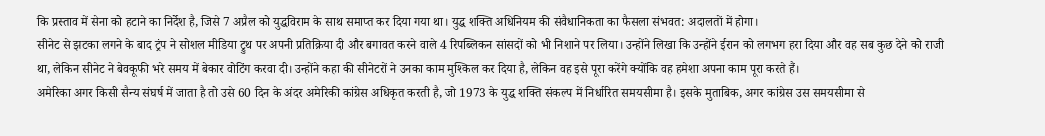कि प्रस्ताव में सेना को हटाने का निर्देश है, जिसे 7 अप्रैल को युद्धविराम के साथ समाप्त कर दिया गया था। युद्ध शक्ति अधिनियम की संवैधानिकता का फैसला संभवत: अदालतों में होगा।
सीनेट से झटका लगने के बाद ट्रंप ने सोशल मीडिया ट्रुथ पर अपनी प्रतिक्रिया दी और बगावत करने वाले 4 रिपब्लिकन सांसदों को भी निशाने पर लिया। उन्होंने लिखा कि उन्होंने ईरान को लगभग हरा दिया और वह सब कुछ देने को राजी था, लेकिन सीनेट ने बेवकूफी भरे समय में बेकार वोटिंग करवा दी। उन्होंने कहा की सीनेटरों ने उनका काम मुश्किल कर दिया है, लेकिन वह इसे पूरा करेंगे क्योंकि वह हमेशा अपना काम पूरा करते हैं।
अमेरिका अगर किसी सैन्य संघर्ष में जाता है तो उसे 60 दिन के अंदर अमेरिकी कांग्रेस अधिकृत करती है, जो 1973 के युद्ध शक्ति संकल्प में निर्धारित समयसीमा है। इसके मुताबिक, अगर कांग्रेस उस समयसीमा से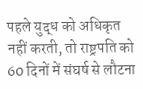पहले युद्ध को अधिकृत नहीं करती, तो राष्ट्रपति को 60 दिनों में संघर्ष से लौटना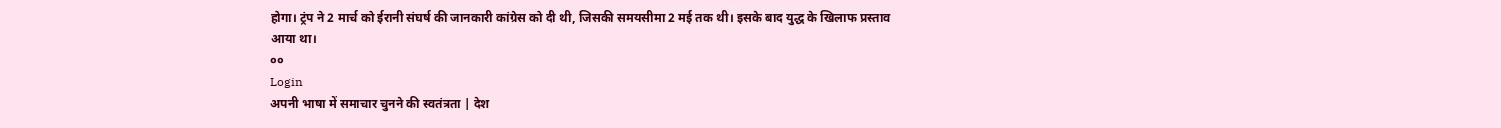होगा। ट्रंप ने 2 मार्च को ईरानी संघर्ष की जानकारी कांग्रेस को दी थी, जिसकी समयसीमा 2 मई तक थी। इसके बाद युद्ध के खिलाफ प्रस्ताव आया था।
००
Login
अपनी भाषा में समाचार चुनने की स्वतंत्रता | देश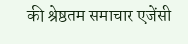की श्रेष्ठतम समाचार एजेंसी